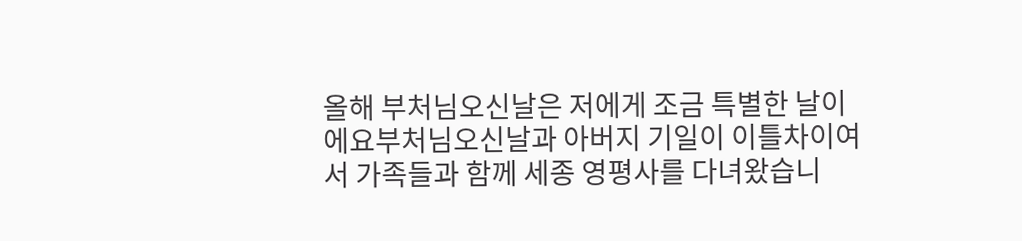올해 부처님오신날은 저에게 조금 특별한 날이에요부처님오신날과 아버지 기일이 이틀차이여서 가족들과 함께 세종 영평사를 다녀왔습니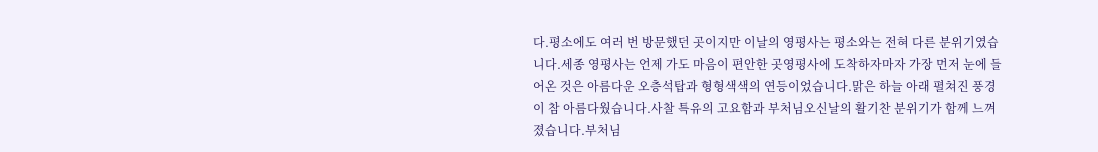다.평소에도 여러 번 방문했던 곳이지만 이날의 영평사는 평소와는 전혀 다른 분위기였습니다.세종 영평사는 언제 가도 마음이 편안한 곳영평사에 도착하자마자 가장 먼저 눈에 들어온 것은 아름다운 오층석탑과 형형색색의 연등이었습니다.맑은 하늘 아래 펼쳐진 풍경이 참 아름다웠습니다.사찰 특유의 고요함과 부처님오신날의 활기찬 분위기가 함께 느껴졌습니다.부처님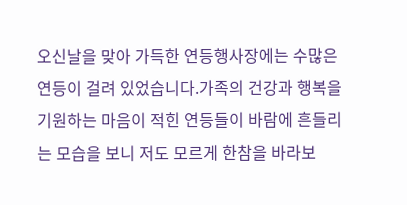오신날을 맞아 가득한 연등행사장에는 수많은 연등이 걸려 있었습니다.가족의 건강과 행복을 기원하는 마음이 적힌 연등들이 바람에 흔들리는 모습을 보니 저도 모르게 한참을 바라보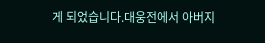게 되었습니다.대웅전에서 아버지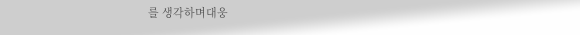를 생각하며대웅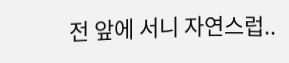전 앞에 서니 자연스럽..